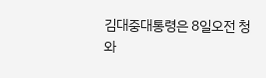김대중대통령은 8일오전 청와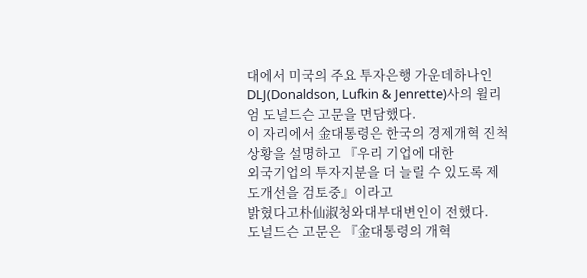대에서 미국의 주요 투자은행 가운데하나인
DLJ(Donaldson, Lufkin & Jenrette)사의 윌리엄 도널드슨 고문을 면담했다.
이 자리에서 金대통령은 한국의 경제개혁 진척상황을 설명하고 『우리 기업에 대한
외국기업의 투자지분을 더 늘릴 수 있도록 제도개선을 검토중』이라고
밝혔다고朴仙淑청와대부대변인이 전했다.
도널드슨 고문은 『金대통령의 개혁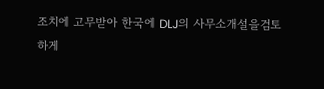조치에 고무받아 한국에 DLJ의 사무소개설을검토하게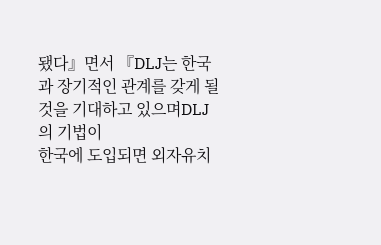됐다』면서 『DLJ는 한국과 장기적인 관계를 갖게 될 것을 기대하고 있으며DLJ의 기법이
한국에 도입되면 외자유치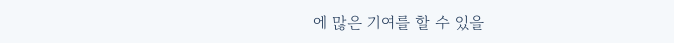에 많은 기여를 할 수 있을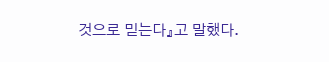것으로 믿는다』고 말했다.